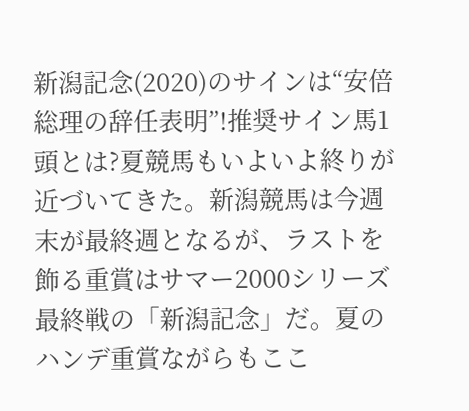新潟記念(2020)のサインは“安倍総理の辞任表明”!推奨サイン馬1頭とは?夏競馬もいよいよ終りが近づいてきた。新潟競馬は今週末が最終週となるが、ラストを飾る重賞はサマー2000シリーズ最終戦の「新潟記念」だ。夏のハンデ重賞ながらもここ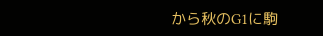から秋のG1に駒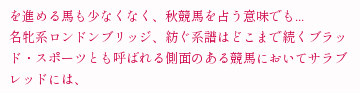を進める馬も少なくなく、秋競馬を占う意味でも...
名牝系ロンドンブリッジ、紡ぐ系譜はどこまで続くブラッド・スポーツとも呼ばれる側面のある競馬においてサラブレッドには、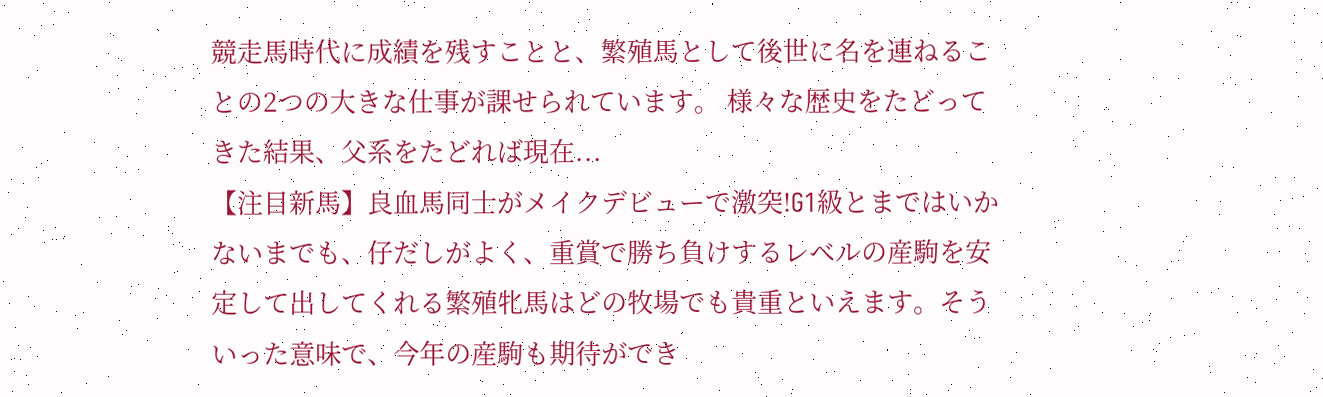競走馬時代に成績を残すことと、繁殖馬として後世に名を連ねることの2つの大きな仕事が課せられています。 様々な歴史をたどってきた結果、父系をたどれば現在...
【注目新馬】良血馬同士がメイクデビューで激突!G1級とまではいかないまでも、仔だしがよく、重賞で勝ち負けするレベルの産駒を安定して出してくれる繁殖牝馬はどの牧場でも貴重といえます。そういった意味で、今年の産駒も期待ができ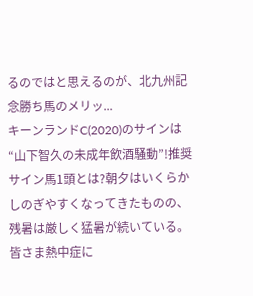るのではと思えるのが、北九州記念勝ち馬のメリッ...
キーンランドC(2020)のサインは“山下智久の未成年飲酒騒動”!推奨サイン馬1頭とは?朝夕はいくらかしのぎやすくなってきたものの、残暑は厳しく猛暑が続いている。皆さま熱中症に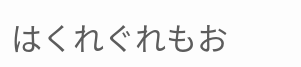はくれぐれもお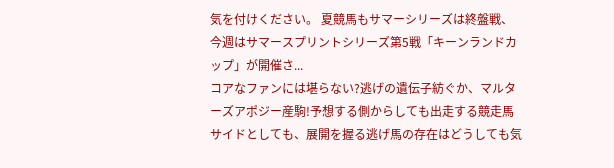気を付けください。 夏競馬もサマーシリーズは終盤戦、今週はサマースプリントシリーズ第5戦「キーンランドカップ」が開催さ...
コアなファンには堪らない?逃げの遺伝子紡ぐか、マルターズアポジー産駒!予想する側からしても出走する競走馬サイドとしても、展開を握る逃げ馬の存在はどうしても気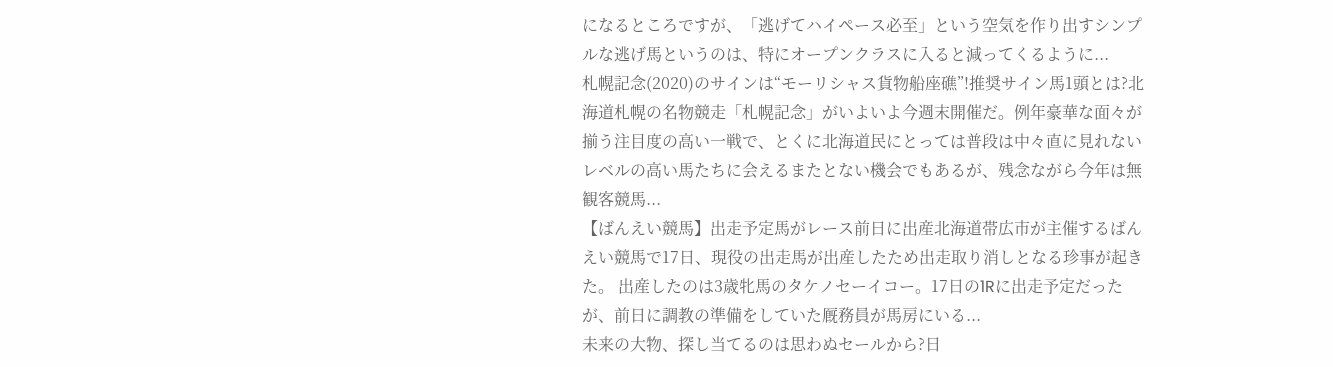になるところですが、「逃げてハイペース必至」という空気を作り出すシンプルな逃げ馬というのは、特にオープンクラスに入ると減ってくるように...
札幌記念(2020)のサインは“モーリシャス貨物船座礁”!推奨サイン馬1頭とは?北海道札幌の名物競走「札幌記念」がいよいよ今週末開催だ。例年豪華な面々が揃う注目度の高い一戦で、とくに北海道民にとっては普段は中々直に見れないレベルの高い馬たちに会えるまたとない機会でもあるが、残念ながら今年は無観客競馬...
【ばんえい競馬】出走予定馬がレース前日に出産北海道帯広市が主催するばんえい競馬で17日、現役の出走馬が出産したため出走取り消しとなる珍事が起きた。 出産したのは3歳牝馬のタケノセーイコー。17日の1Rに出走予定だったが、前日に調教の準備をしていた厩務員が馬房にいる...
未来の大物、探し当てるのは思わぬセールから?日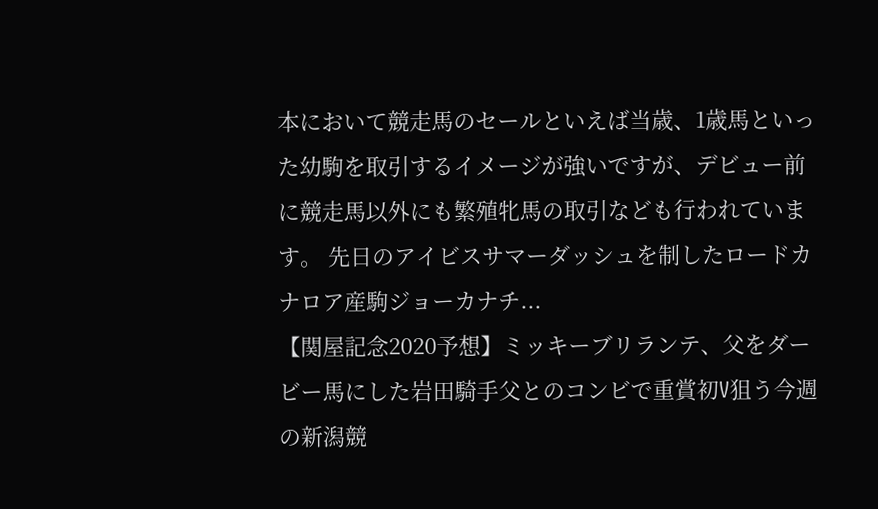本において競走馬のセールといえば当歳、1歳馬といった幼駒を取引するイメージが強いですが、デビュー前に競走馬以外にも繁殖牝馬の取引なども行われています。 先日のアイビスサマーダッシュを制したロードカナロア産駒ジョーカナチ...
【関屋記念2020予想】ミッキーブリランテ、父をダービー馬にした岩田騎手父とのコンビで重賞初V狙う今週の新潟競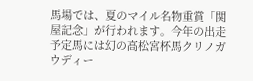馬場では、夏のマイル名物重賞「関屋記念」が行われます。今年の出走予定馬には幻の高松宮杯馬クリノガウディー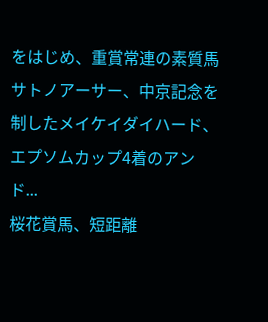をはじめ、重賞常連の素質馬サトノアーサー、中京記念を制したメイケイダイハード、エプソムカップ4着のアンド...
桜花賞馬、短距離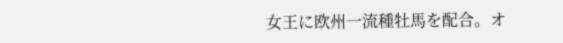女王に欧州一流種牡馬を配合。オ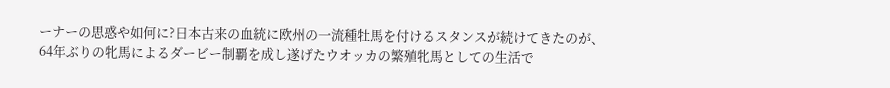ーナーの思惑や如何に?日本古来の血統に欧州の一流種牡馬を付けるスタンスが続けてきたのが、64年ぶりの牝馬によるダービー制覇を成し遂げたウオッカの繁殖牝馬としての生活で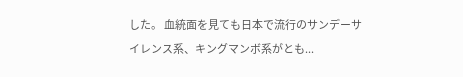した。 血統面を見ても日本で流行のサンデーサイレンス系、キングマンボ系がとも...